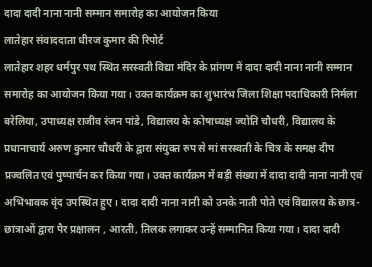दादा दादी नाना नानी सम्मान समारोह का आयोजन किया
लातेहार संवाददाता धीरज कुमार की रिपोर्ट
लातेहार शहर धर्मपुर पथ स्थित सरस्वती विद्या मंदिर के प्रांगण में दादा दादी नाना नानी सम्मान समारोह का आयोजन किया गया। उक्त कार्यक्रम का शुभारंभ जिला शिक्षा पदाधिकारी निर्मला बरेलिया, उपाध्यक्ष राजीव रंजन पांडे, विद्यालय के कोषाध्यक्ष ज्योति चौधरी, विद्यालय के प्रधानाचार्य अरुण कुमार चौधरी के द्वारा संयुक्त रुप से मां सरस्वती के चित्र के समक्ष दीप प्रज्वलित एवं पुष्पार्चन कर किया गया। उक्त कार्यक्रम में बड़ी संख्या में दादा दादी नाना नानी एवं अभिभावक वृंद उपस्थित हुए। दादा दादी नाना नानी को उनके नाती पोते एवं विद्यालय के छात्र-छात्राओं द्वारा पैर प्रक्षालन , आरती, तिलक लगाकर उन्हें सम्मानित किया गया। दादा दादी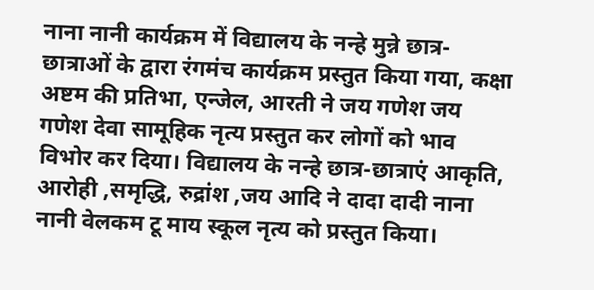नाना नानी कार्यक्रम में विद्यालय के नन्हे मुन्ने छात्र-छात्राओं के द्वारा रंगमंच कार्यक्रम प्रस्तुत किया गया, कक्षा अष्टम की प्रतिभा, एन्जेल, आरती ने जय गणेश जय गणेश देवा सामूहिक नृत्य प्रस्तुत कर लोगों को भाव विभोर कर दिया। विद्यालय के नन्हे छात्र-छात्राएं आकृति, आरोही ,समृद्धि, रुद्रांश ,जय आदि ने दादा दादी नाना नानी वेलकम टू माय स्कूल नृत्य को प्रस्तुत किया।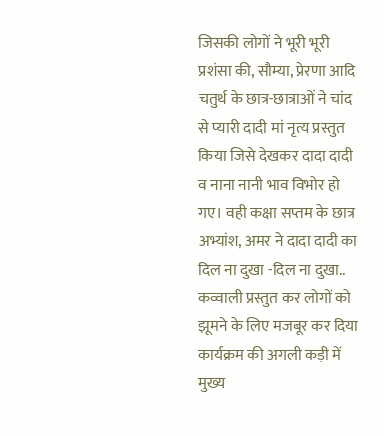जिसकी लोगों ने भूरी भूरी प्रशंसा की, सौम्या, प्रेरणा आदि चतुर्थ के छात्र-छात्राओं ने चांद से प्यारी दादी मां नृत्य प्रस्तुत किया जिसे देखकर दादा दादी व नाना नानी भाव विभोर हो गए। वही कक्षा सप्तम के छात्र अभ्यांश, अमर ने दादा दादी का दिल ना दुखा -दिल ना दुखा.. कव्वाली प्रस्तुत कर लोगों को झूमने के लिए मजबूर कर दिया कार्यक्रम की अगली कड़ी में मुख्य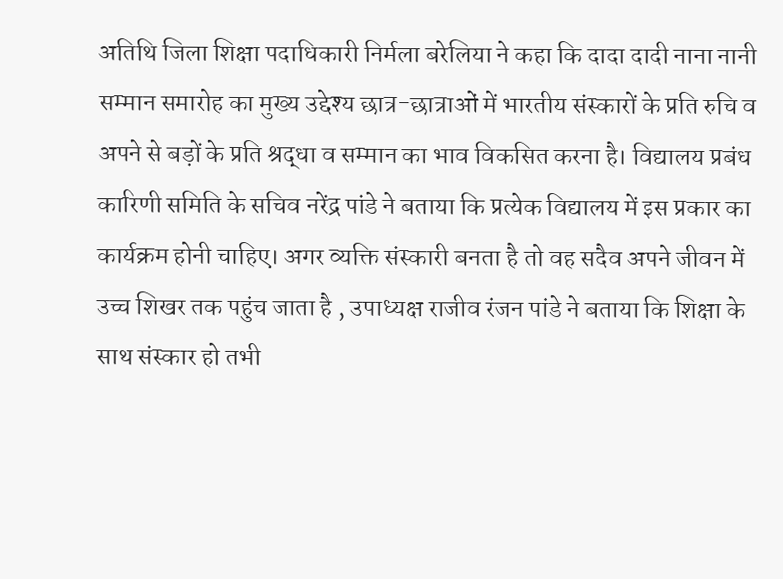अतिथि जिला शिक्षा पदाधिकारी निर्मला बरेलिया ने कहा कि दादा दादी नाना नानी सम्मान समारोह का मुख्य उद्देश्य छात्र-छात्राओं में भारतीय संस्कारों के प्रति रुचि व अपने से बड़ों के प्रति श्रद्धा व सम्मान का भाव विकसित करना है। विद्यालय प्रबंध कारिणी समिति के सचिव नरेंद्र पांडे ने बताया कि प्रत्येक विद्यालय में इस प्रकार का कार्यक्रम होनी चाहिए। अगर व्यक्ति संस्कारी बनता है तो वह सदैव अपने जीवन में उच्च शिखर तक पहुंच जाता है , उपाध्यक्ष राजीव रंजन पांडे ने बताया कि शिक्षा के साथ संस्कार हो तभी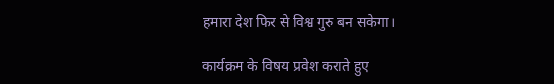हमारा देश फिर से विश्व गुरु बन सकेगा।

कार्यक्रम के विषय प्रवेश कराते हुए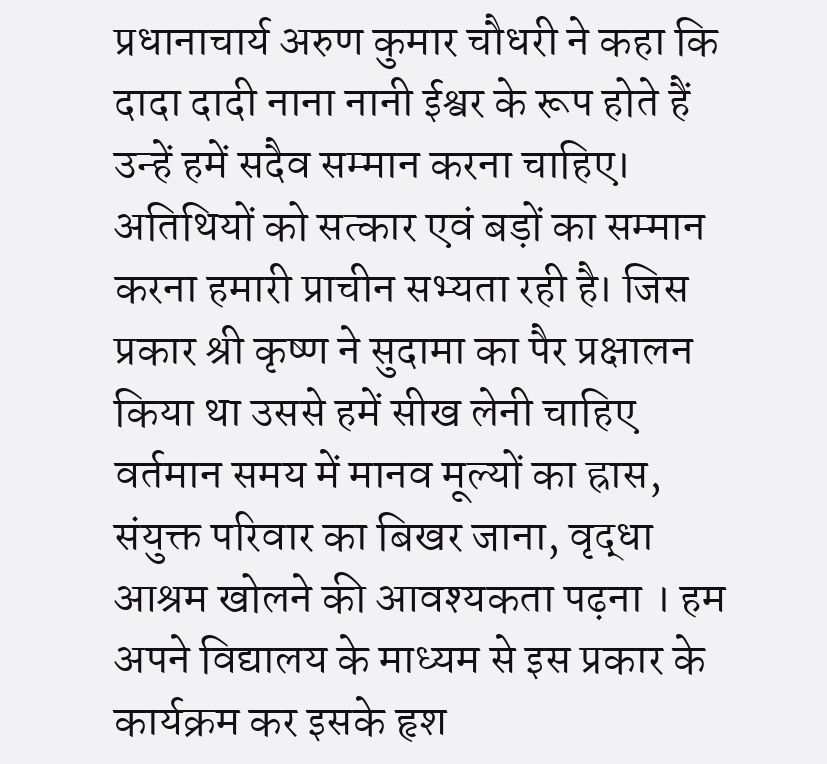प्रधानाचार्य अरुण कुमार चौधरी ने कहा कि दादा दादी नाना नानी ईश्वर के रूप होते हैं उन्हें हमें सदैव सम्मान करना चाहिए। अतिथियों को सत्कार एवं बड़ों का सम्मान करना हमारी प्राचीन सभ्यता रही है। जिस प्रकार श्री कृष्ण ने सुदामा का पैर प्रक्षालन किया था उससे हमें सीख लेनी चाहिए वर्तमान समय में मानव मूल्यों का ह्रास, संयुक्त परिवार का बिखर जाना, वृद्धा आश्रम खोलने की आवश्यकता पढ़ना । हम अपने विद्यालय के माध्यम से इस प्रकार के कार्यक्रम कर इसके हृश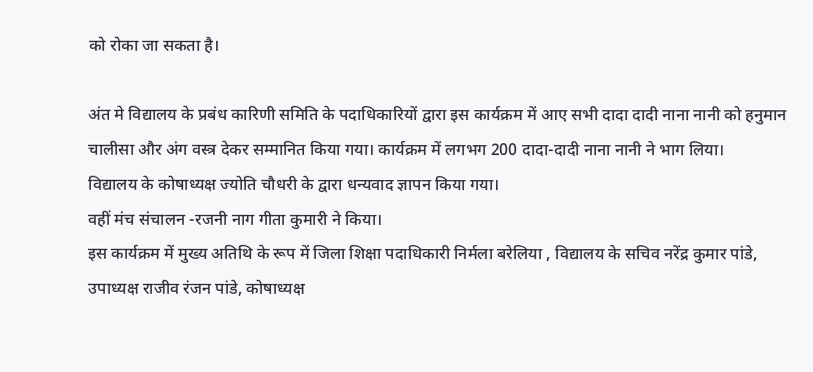को रोका जा सकता है।

अंत मे विद्यालय के प्रबंध कारिणी समिति के पदाधिकारियों द्वारा इस कार्यक्रम में आए सभी दादा दादी नाना नानी को हनुमान चालीसा और अंग वस्त्र देकर सम्मानित किया गया। कार्यक्रम में लगभग 200 दादा-दादी नाना नानी ने भाग लिया।
विद्यालय के कोषाध्यक्ष ज्योति चौधरी के द्वारा धन्यवाद ज्ञापन किया गया।
वहीं मंच संचालन -रजनी नाग गीता कुमारी ने किया।
इस कार्यक्रम में मुख्य अतिथि के रूप में जिला शिक्षा पदाधिकारी निर्मला बरेलिया , विद्यालय के सचिव नरेंद्र कुमार पांडे, उपाध्यक्ष राजीव रंजन पांडे, कोषाध्यक्ष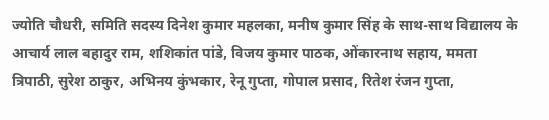ज्योति चौधरी, समिति सदस्य दिनेश कुमार महलका, मनीष कुमार सिंह के साथ-साथ विद्यालय के आचार्य लाल बहादुर राम, शशिकांत पांडे, विजय कुमार पाठक, ओंकारनाथ सहाय, ममता त्रिपाठी, सुरेश ठाकुर, अभिनय कुंभकार, रेनू गुप्ता, गोपाल प्रसाद, रितेश रंजन गुप्ता,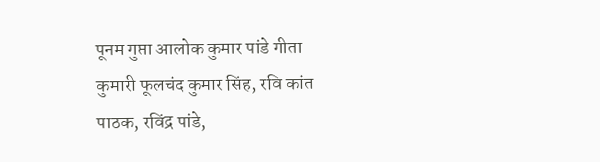पूनम गुप्ता आलोक कुमार पांडे गीता कुमारी फूलचंद कुमार सिंह, रवि कांत पाठक, रविंद्र पांडे,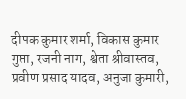दीपक कुमार शर्मा, विकास कुमार गुप्ता, रजनी नाग, श्वेता श्रीवास्तव, प्रवीण प्रसाद यादव, अनुजा कुमारी,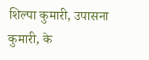शिल्पा कुमारी, उपासना कुमारी, के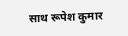साथ रूपेश कुमार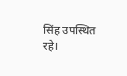सिंह उपस्थित रहे।